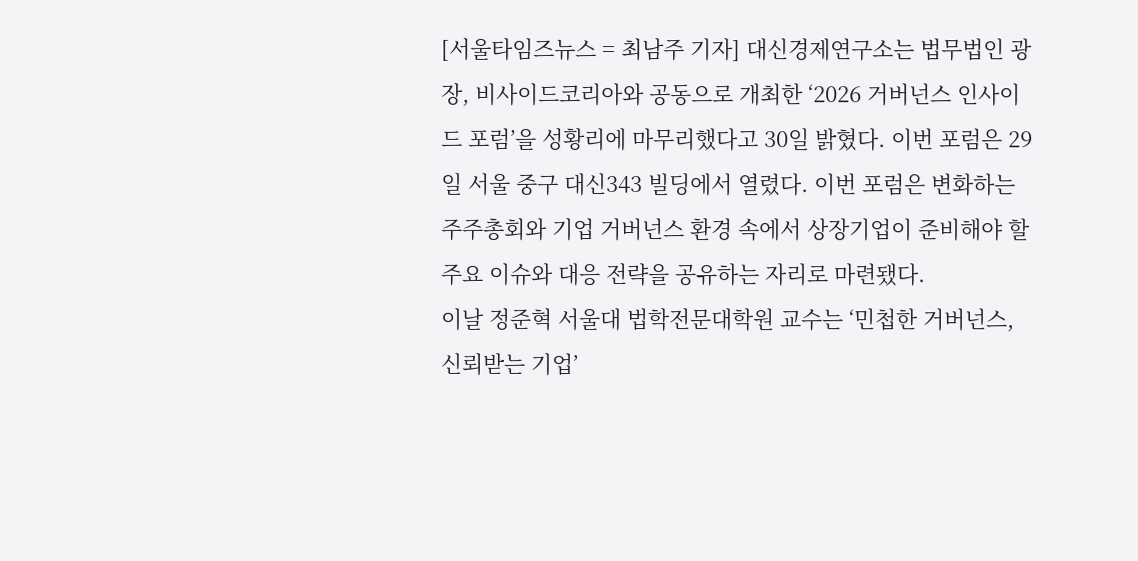[서울타임즈뉴스 = 최남주 기자] 대신경제연구소는 법무법인 광장, 비사이드코리아와 공동으로 개최한 ‘2026 거버넌스 인사이드 포럼’을 성황리에 마무리했다고 30일 밝혔다. 이번 포럼은 29일 서울 중구 대신343 빌딩에서 열렸다. 이번 포럼은 변화하는 주주총회와 기업 거버넌스 환경 속에서 상장기업이 준비해야 할 주요 이슈와 대응 전략을 공유하는 자리로 마련됐다.
이날 정준혁 서울대 법학전문대학원 교수는 ‘민첩한 거버넌스, 신뢰받는 기업’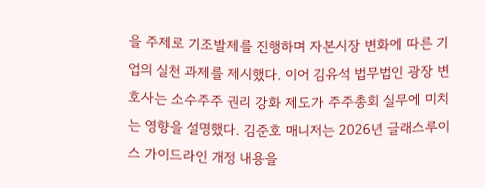을 주제로 기조발제를 진행하며 자본시장 변화에 따른 기업의 실천 과제를 제시했다. 이어 김유석 법무법인 광장 변호사는 소수주주 권리 강화 제도가 주주총회 실무에 미치는 영향을 설명했다. 김준호 매니저는 2026년 글래스루이스 가이드라인 개정 내용을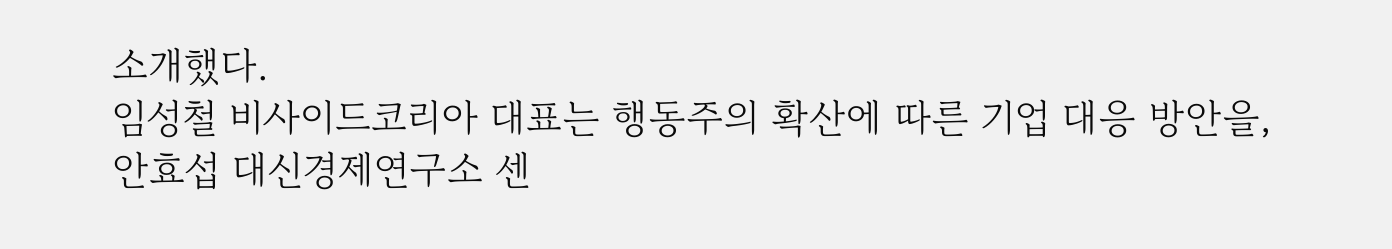소개했다.
임성철 비사이드코리아 대표는 행동주의 확산에 따른 기업 대응 방안을, 안효섭 대신경제연구소 센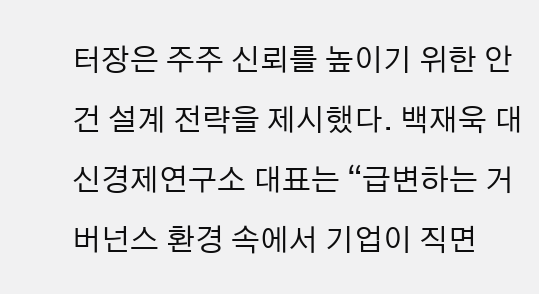터장은 주주 신뢰를 높이기 위한 안건 설계 전략을 제시했다. 백재욱 대신경제연구소 대표는 “급변하는 거버넌스 환경 속에서 기업이 직면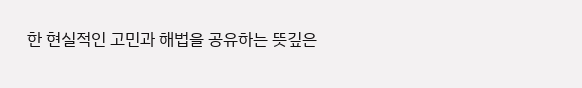한 현실적인 고민과 해법을 공유하는 뜻깊은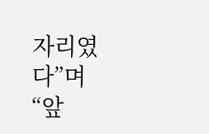자리였다”며 “앞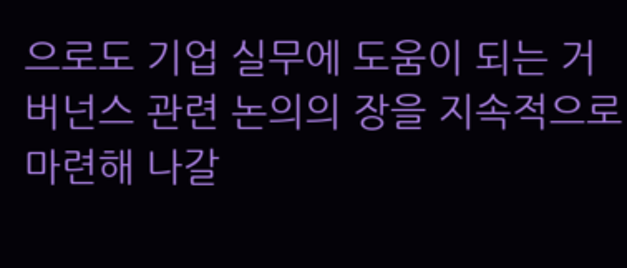으로도 기업 실무에 도움이 되는 거버넌스 관련 논의의 장을 지속적으로 마련해 나갈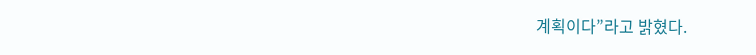계획이다”라고 밝혔다.